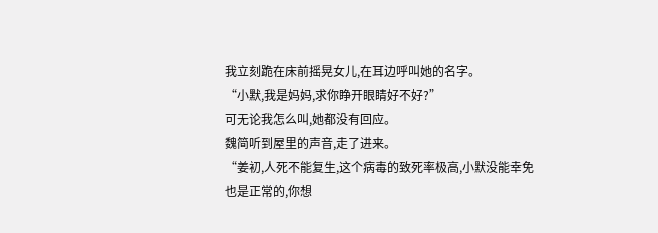我立刻跪在床前摇晃女儿,在耳边呼叫她的名字。
“小默,我是妈妈,求你睁开眼睛好不好?”
可无论我怎么叫,她都没有回应。
魏简听到屋里的声音,走了进来。
“姜初,人死不能复生,这个病毒的致死率极高,小默没能幸免也是正常的,你想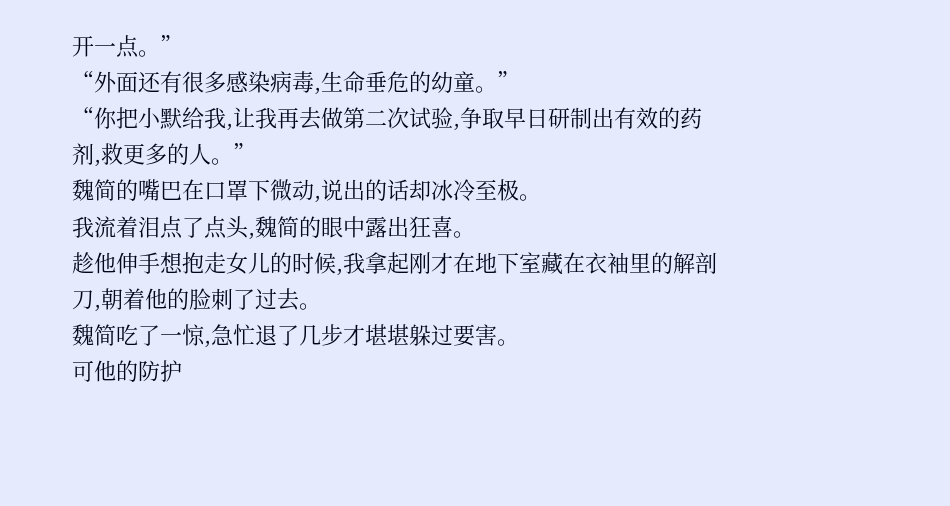开一点。”
“外面还有很多感染病毒,生命垂危的幼童。”
“你把小默给我,让我再去做第二次试验,争取早日研制出有效的药剂,救更多的人。”
魏简的嘴巴在口罩下微动,说出的话却冰冷至极。
我流着泪点了点头,魏简的眼中露出狂喜。
趁他伸手想抱走女儿的时候,我拿起刚才在地下室藏在衣袖里的解剖刀,朝着他的脸刺了过去。
魏简吃了一惊,急忙退了几步才堪堪躲过要害。
可他的防护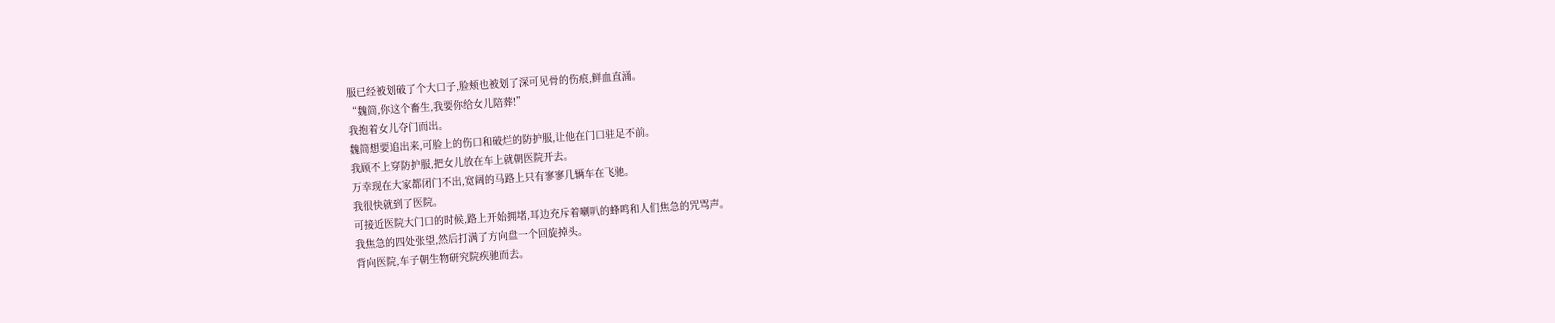服已经被划破了个大口子,脸颊也被划了深可见骨的伤痕,鲜血直涌。
“魏简,你这个畜生,我要你给女儿陪葬!”
我抱着女儿夺门而出。
魏简想要追出来,可脸上的伤口和破烂的防护服,让他在门口驻足不前。
我顾不上穿防护服,把女儿放在车上就朝医院开去。
万幸现在大家都闭门不出,宽阔的马路上只有寥寥几辆车在飞驰。
我很快就到了医院。
可接近医院大门口的时候,路上开始拥堵,耳边充斥着喇叭的蜂鸣和人们焦急的咒骂声。
我焦急的四处张望,然后打满了方向盘一个回旋掉头。
背向医院,车子朝生物研究院疾驰而去。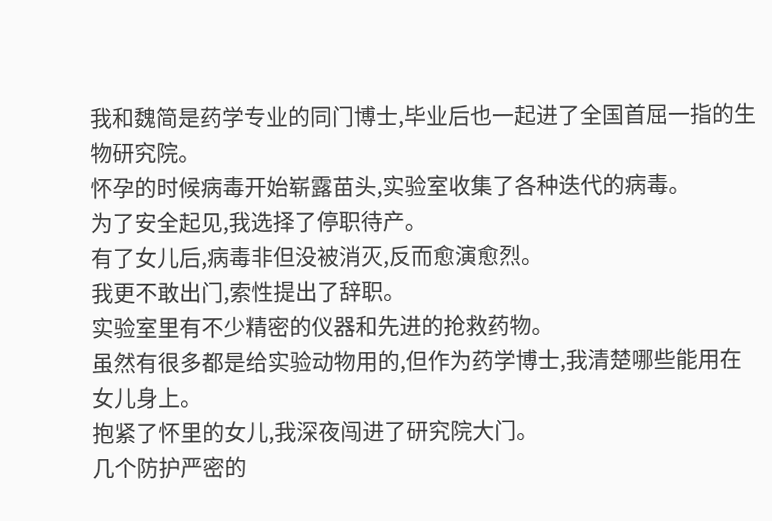我和魏简是药学专业的同门博士,毕业后也一起进了全国首屈一指的生物研究院。
怀孕的时候病毒开始崭露苗头,实验室收集了各种迭代的病毒。
为了安全起见,我选择了停职待产。
有了女儿后,病毒非但没被消灭,反而愈演愈烈。
我更不敢出门,索性提出了辞职。
实验室里有不少精密的仪器和先进的抢救药物。
虽然有很多都是给实验动物用的,但作为药学博士,我清楚哪些能用在女儿身上。
抱紧了怀里的女儿,我深夜闯进了研究院大门。
几个防护严密的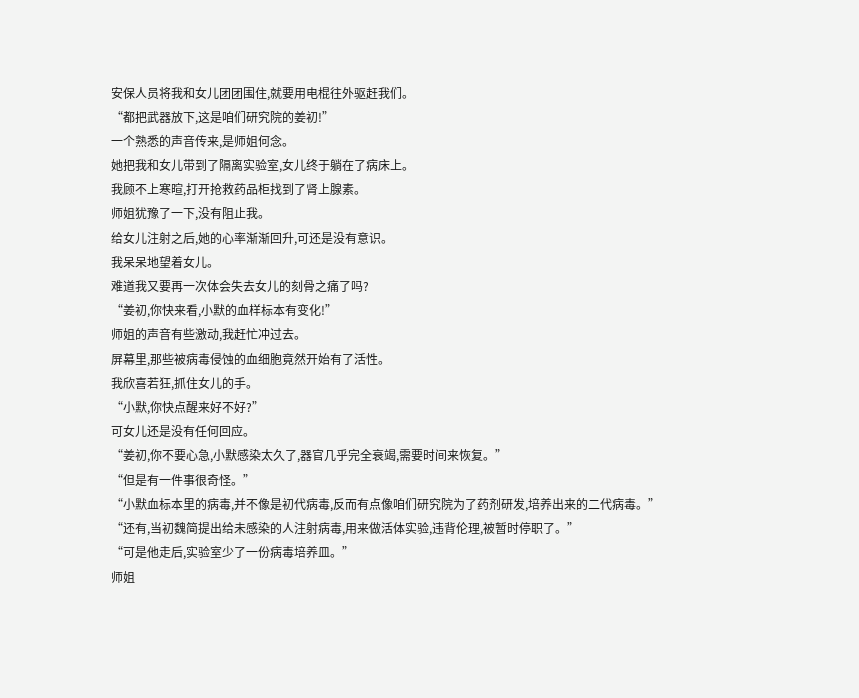安保人员将我和女儿团团围住,就要用电棍往外驱赶我们。
“都把武器放下,这是咱们研究院的姜初!”
一个熟悉的声音传来,是师姐何念。
她把我和女儿带到了隔离实验室,女儿终于躺在了病床上。
我顾不上寒暄,打开抢救药品柜找到了肾上腺素。
师姐犹豫了一下,没有阻止我。
给女儿注射之后,她的心率渐渐回升,可还是没有意识。
我呆呆地望着女儿。
难道我又要再一次体会失去女儿的刻骨之痛了吗?
“姜初,你快来看,小默的血样标本有变化!”
师姐的声音有些激动,我赶忙冲过去。
屏幕里,那些被病毒侵蚀的血细胞竟然开始有了活性。
我欣喜若狂,抓住女儿的手。
“小默,你快点醒来好不好?”
可女儿还是没有任何回应。
“姜初,你不要心急,小默感染太久了,器官几乎完全衰竭,需要时间来恢复。”
“但是有一件事很奇怪。”
“小默血标本里的病毒,并不像是初代病毒,反而有点像咱们研究院为了药剂研发,培养出来的二代病毒。”
“还有,当初魏简提出给未感染的人注射病毒,用来做活体实验,违背伦理,被暂时停职了。”
“可是他走后,实验室少了一份病毒培养皿。”
师姐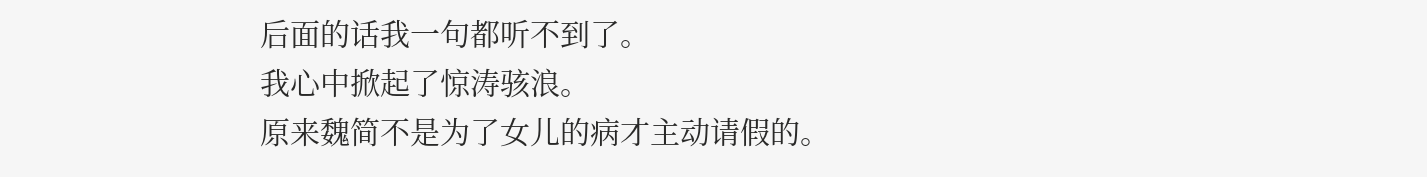后面的话我一句都听不到了。
我心中掀起了惊涛骇浪。
原来魏简不是为了女儿的病才主动请假的。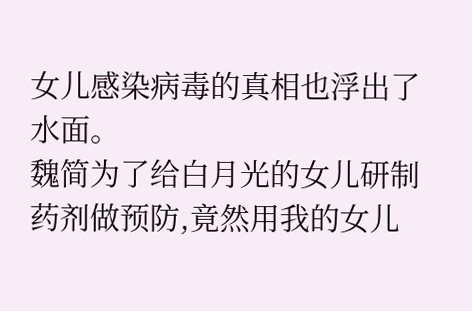女儿感染病毒的真相也浮出了水面。
魏简为了给白月光的女儿研制药剂做预防,竟然用我的女儿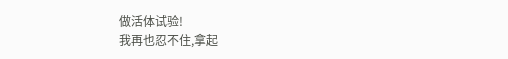做活体试验!
我再也忍不住,拿起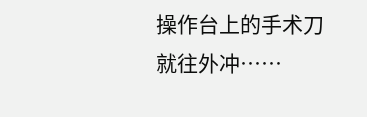操作台上的手术刀就往外冲……